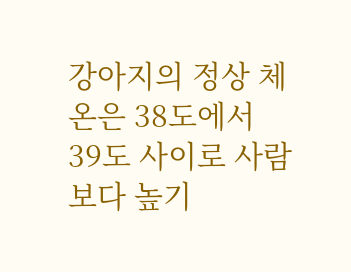강아지의 정상 체온은 38도에서 39도 사이로 사람보다 높기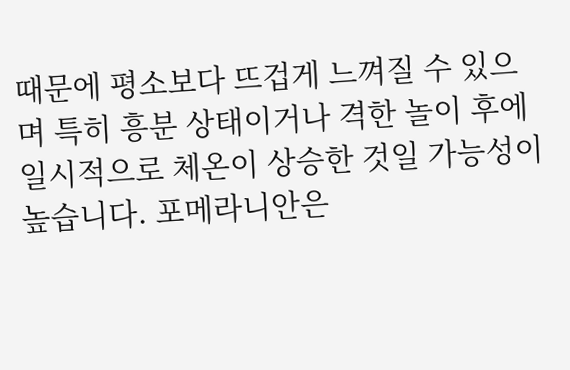때문에 평소보다 뜨겁게 느껴질 수 있으며 특히 흥분 상태이거나 격한 놀이 후에 일시적으로 체온이 상승한 것일 가능성이 높습니다. 포메라니안은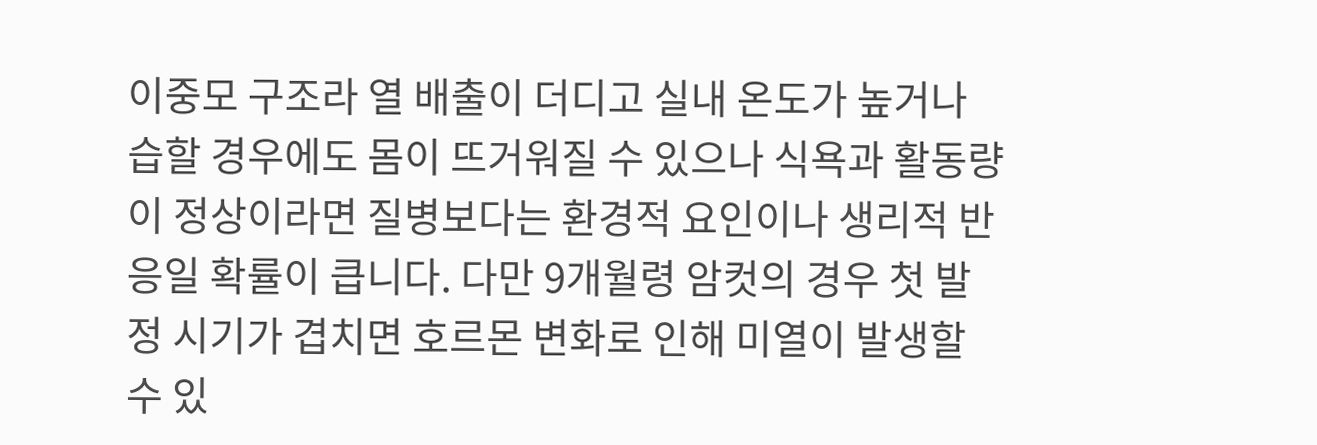이중모 구조라 열 배출이 더디고 실내 온도가 높거나 습할 경우에도 몸이 뜨거워질 수 있으나 식욕과 활동량이 정상이라면 질병보다는 환경적 요인이나 생리적 반응일 확률이 큽니다. 다만 9개월령 암컷의 경우 첫 발정 시기가 겹치면 호르몬 변화로 인해 미열이 발생할 수 있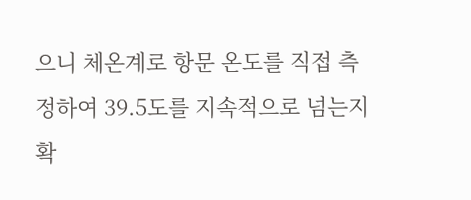으니 체온계로 항문 온도를 직접 측정하여 39.5도를 지속적으로 넘는지 확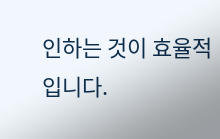인하는 것이 효율적입니다.